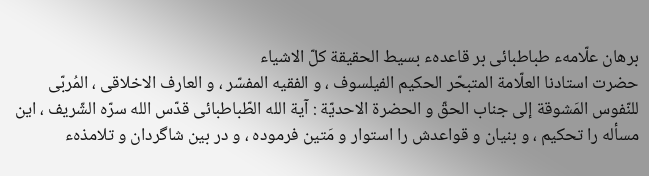برهان علّامهء طباطبائى بر قاعدهء بسيط الحقيقة كلّ الاشياء
حضرت استادنا العلّامة المتبحّر الحكيم الفيلسوف ، و الفقيه المفسّر ، و العارف الاخلاقى ، المُربّى للنّفوس المَشوقة إلى جناب الحقّ و الحضرة الاحديّة : آية الله الطّباطبائى قدّس الله سرّه الشّريف ، اين مسأله را تحكيم ، و بنيان و قواعدش را استوار و مَتين فرموده ، و در بين شاگردان و تلامذهء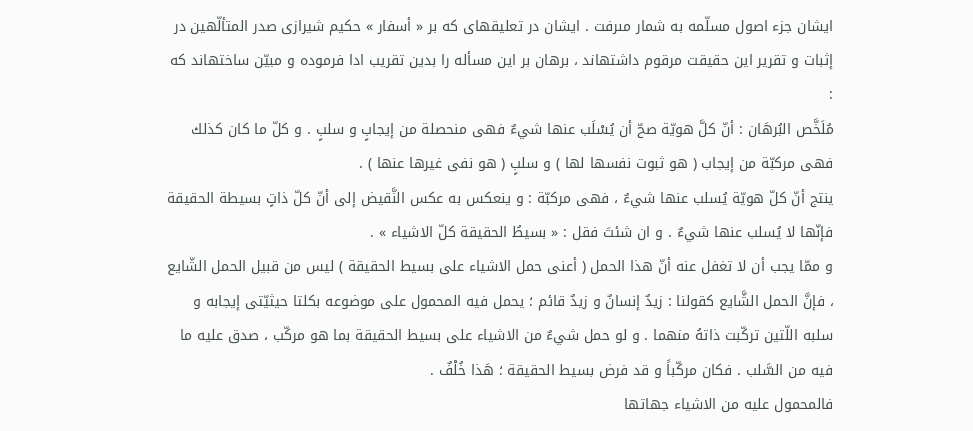ايشان جزء اصول مسلّمه به شمار مىرفت . ايشان در تعليقهاى كه بر « أسفار » حكيم شيرازى صدر المتألّهين در إثبات و تقرير اين حقيقت مرقوم داشتهاند ، برهان بر اين مسأله را بدين تقريب ادا فرموده و مبيّن ساختهاند كه :
مُلَخَّص البُرهَان : أنّ كلَّ هويّة صحّ أن يُسْلَب عنها شيءٌ فهى منحصلة من إيجابٍ و سلبٍ . و كلّ ما كان كذلك فهى مركبّة من إيجاب ( هو ثبوت نفسها لها ) و سلبٍ ( هو نفى غيرها عنها ) .
ينتج أنّ كلّ هويّة يُسلب عنها شيءٌ ، فهى مركبّة : و ينعكس به عكس النَّقيض إلى أنّ كلّ ذاتٍ بسيطة الحقيقة فإنّها لا يُسلب عنها شيءٌ . و ان شئتَ فقل : « بسيطُ الحقيقة كلّ الاشياء » .
و ممّا يجب أن لا تغفل عنه أنّ هذا الحمل ( أعنى حمل الاشياء على بسيط الحقيقة ) ليس من قبيل الحمل الشّايع ، فإنَّ الحمل الشَّايع كقولنا : زيدٌ إنسانٌ و زيدٌ قائم ؛ يحمل فيه المحمول على موضوعه بكلتا حيثيّتى إيجابه و سلبه اللّتين تركّبت ذاتهُ منهما . و لو حمل شيءٌ من الاشياء على بسيط الحقيقة بما هو مركّب ، صدق عليه ما فيه من السَّلب . فكان مركّباً و قد فرض بسيط الحقيقة ؛ هَذا خُلْفٌ .
فالمحمول عليه من الاشياء جهاتها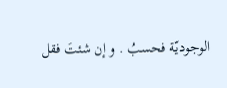الوجوديّة فحسبُ . و إن شئتَ فقل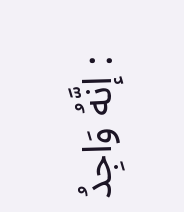: إنَّهُ وَاجِدُ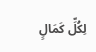لِكُلِّ كَمَالٍ